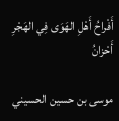أَفْراحُ أَهْلِ الهَوَى فِي الهَجْرِ أَحْزانُ

موسى بن حسين الحسيني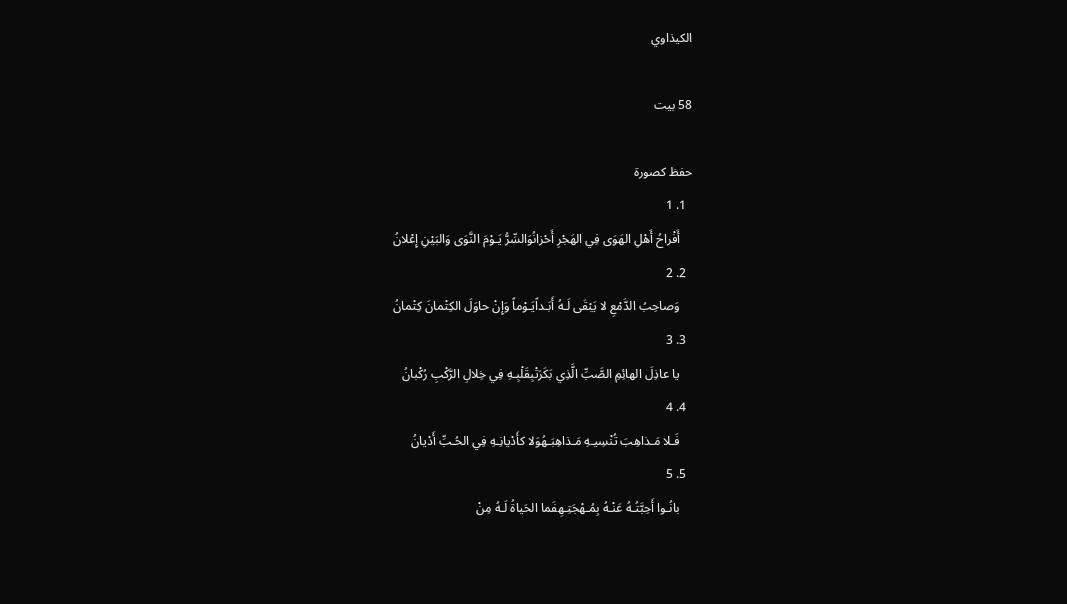الكيذاوي

58 بيت

حفظ كصورة
  1. 1
    أَفْراحُ أَهْلِ الهَوَى فِي الهَجْرِ أَحْزانُوَالسِّرُّ يَـوْمَ النَّوَى وَالبَيْنِ إِعْلانُ
  2. 2
    وَصاحِبُ الدَّمْعِ لا يَبْقَى لَـهُ أَبَـداًيَـوْماً وَإِنْ حاوَلَ الكِتْمانَ كِتْمانُ
  3. 3
    يا عاذِلَ الهائِمِ الصَّبِّ الَّذِي بَكَرَتْبِقَلْبِـهِ فِي خِلالِ الرَّكْبِ رُكْبانُ
  4. 4
    فَـلا مَـذاهِبَ تُنْسِيـهِ مَـذاهِبَـهُوَلا كأَدْيانِـهِ فِي الحُـبِّ أَدْيانُ
  5. 5
    بانُـوا أَحِبَّتُـهُ عَنْـهُ بِمُـهْجَتِـهِفَما الحَياةُ لَـهُ مِنْ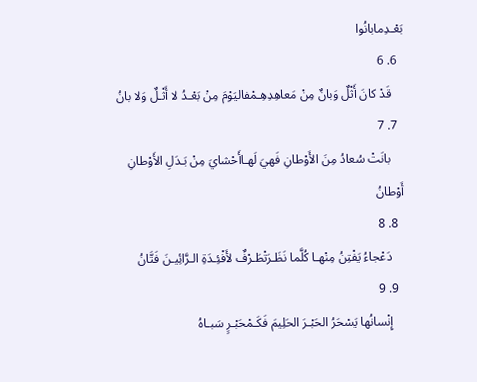بَعْـدِمابانُوا
  6. 6
    قَدْ كانَ أَثْلٌ وَبانٌ مِنْ مَعاهِدِهِـمْفاليَوْمَ مِنْ بَعْـدُ لا أَثْـلٌ وَلا بانُ
  7. 7
    بانَتْ سُعادُ مِنَ الأَوْطانِ فَهيَ لَهـاأَحْشايَ مِنْ بَـدَلِ الأَوْطانِ أَوْطانُ
  8. 8
    دَعْجاءُ يَفْتِنُ مِنْهـا كُلَّما نَظَـرَتْطَـرْفٌ لأَفْئِـدَةِ الـرَّائِيـنَ فَتَّانُ
  9. 9
    إِنْسانُها يَسْحَرُ الحَبْـرَ الحَلِيمَ فَكَـمْحَبْـرٍ سَبـاهُ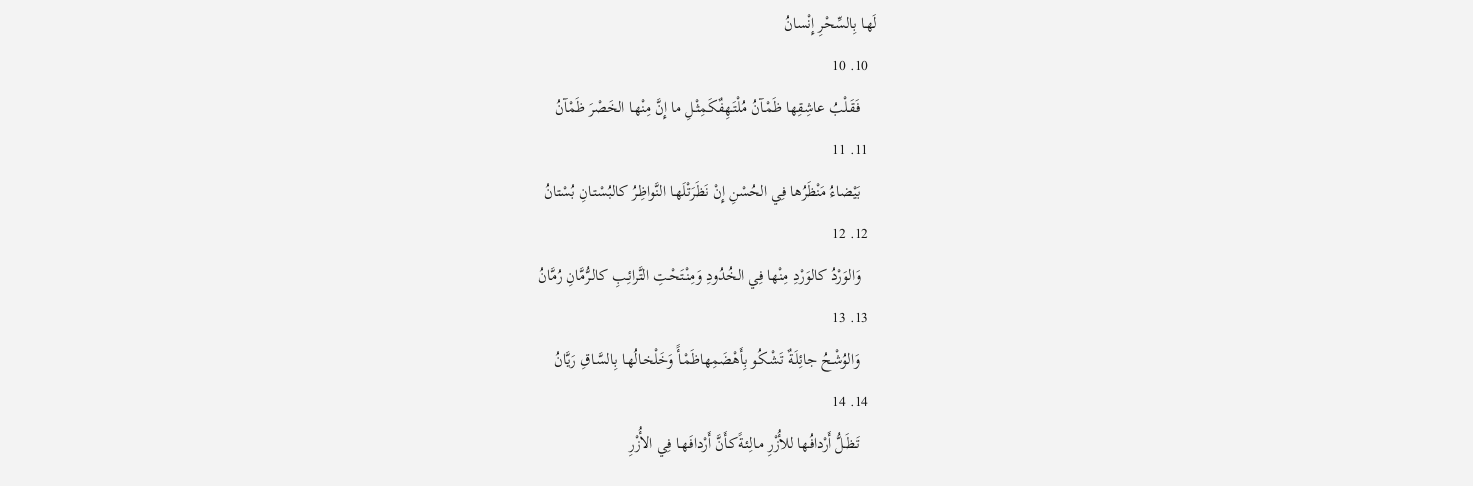لَهـا بِالسِّحْرِ إِنْسانُ
  10. 10
    فَقَـلْبُ عاشِقِها ظَمْـآنُ مُلْتَـهِفٌكَمِثْـلِ ما إِنَّ مِنْهـا الخَصْرَ ظَمْآنُ
  11. 11
    بَيْضاءُ مَنْظَرُها فِي الحُسْنِ إِنْ نَظَرَتْلَهـا النَّواظِـرُ كالبُسْتـانِ بُسْتانُ
  12. 12
    وَالوَرْدُ كالوَرْدِ مِنْها فِي الخُدُودِ وَمِنْتَحْـتِ التَّرائِـبِ كالـرُّمَّانِ رُمَّانُ
  13. 13
    وَالوُشْـحُ جائِلَـةٌ تَشْـكُو بِأَهْضَمِهاظَمْـأً وَخَلْخـالُهـا بِالسَّـاقِ رَيَّانُ
  14. 14
    تَـظَـلُّ أَرْدافُـها للأُزْرِ مـالِئـةًكـأَنَّ أَرْدافَـهـا فِي الأُزْرِ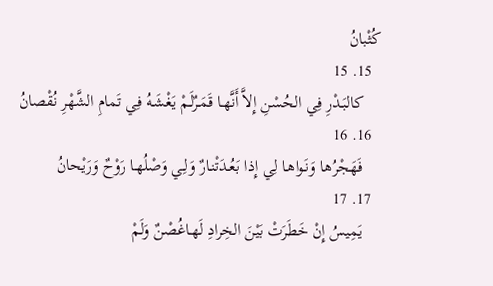كُثْبانُ
  15. 15
    كالبَـدْرِ فِي الحُسْنِ إِلاَّ أَنَّهـا قَمَـرٌلَـمْ يَغْشَـهُ فِي تَمامِ الشَّهْرِ نُقْصانُ
  16. 16
    فَهَجْرُها وَنَـواهـا لِي إِذا بَعُـدَتْنـارٌ وَلِـي وَصْلُهـا رَوْحٌ وَرَيْحانُ
  17. 17
    يَمِيسُ إِنْ خَطَرَتْ بَيْنَ الخِرادِ لَهـاغُصْنٌ وَلَمْ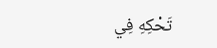تَحْكِهِ فِي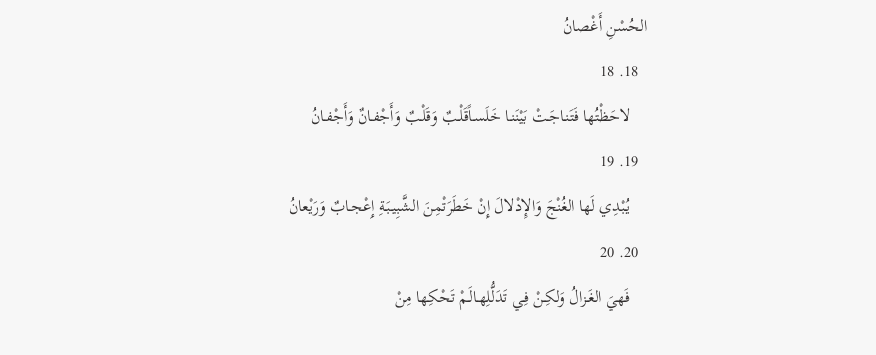الحُسْنِ أَغْصانُ
  18. 18
    لاحَظْتُها فَتَنـاجَـتْ بَيْنَنـا خَلَسـاًقَلْـبٌ وَقَلْـبٌ وَأَجْفـانٌ وَأَجْفـانُ
  19. 19
    يُبْدِي لَها الغُنْجَ وَالإِدْلالَ إِنْ خَطَرَتْمِنَ الشَّبِيـبَـةِ إِعْجـابٌ وَرَيْعانُ
  20. 20
    فَهيَ الغَـزالُ وَلكِـنْ فِـي تَدَلُّلِهـالَـمْ تَحْكِها مِنْ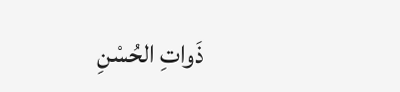ذَواتِ الحُسْنِ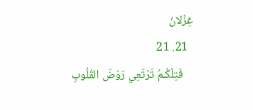غِزْلانُ
  21. 21
    فَتِلْكُـمُ تَرْتَعِي رَوْضَ القُلُوبِ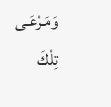وَمَـرْعَـى تِلْكَ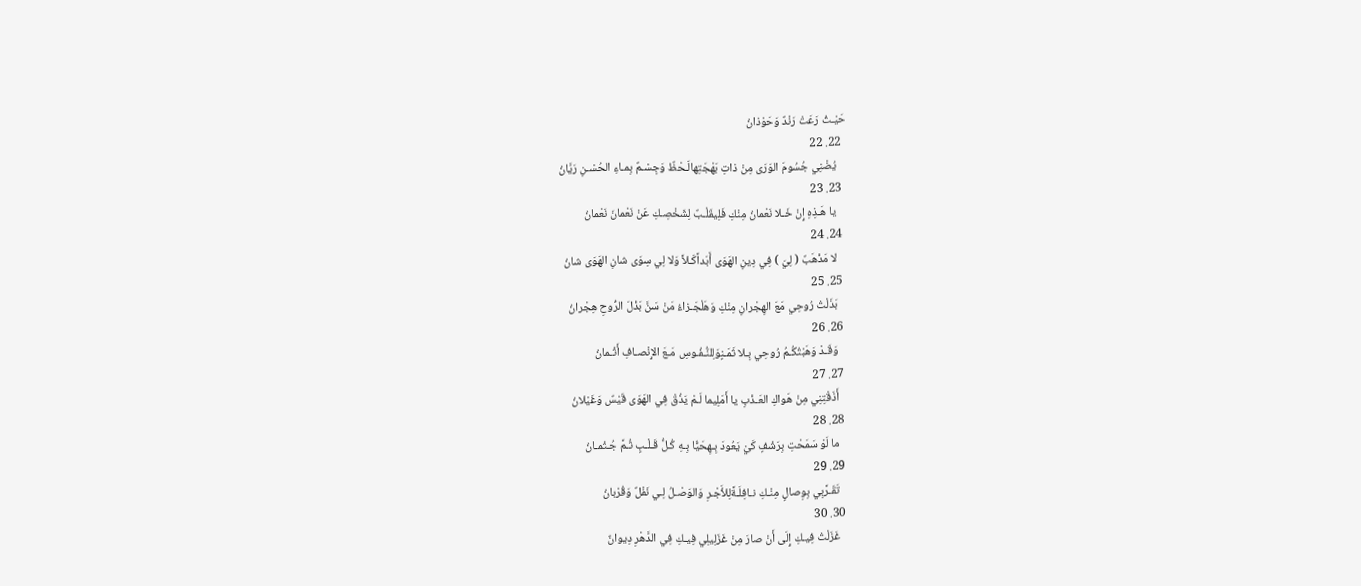حَيْـثُ رَعَتْ رَنْدٌ وَحَوْذانُ
  22. 22
    يُضْنِي جُسُومَ الوَرَى مِنْ ذاتِ بَهْجَتِهالَـحْظٌ وَجِسْـمٌ بِمـاءِ الحُسْـنِ رَيَّانُ
  23. 23
    يا هَـذِهِ إِنْ خَـلا نَعْمانُ مِنْكِ فَلِيقَلْـبٌ لِشَخْصِـكِ عَنْ نَعْمانَ نَعْمانُ
  24. 24
    لا مَذْهَبٌ ( لِيَ ) فِي دِينِ الهَوَى أَبَداًكَـلاَّ وَلا لِي سِوَى شانِ الهَوَى شانُ
  25. 25
    بَذَلْتُ رُوحِي مَعَ الهِجْرانِ مِنْكِ وَهَلْجَـزاءُ مَنْ سَنَّ بَذْلَ الرُّوحِ هِجْرانُ
  26. 26
    وَقَـدْ وَهَبْتُكُـمُ رُوحِي بِـلا ثَمَـنٍوَلِلنُّـفُـوسِ مَـعَ الإِنْصـافِ أَثْـمانُ
  27. 27
    أَذَقْتِنِي مِنْ هَواكِ العَـذْبِ يا أَمَلِيما لَـمْ يَذُقْ فِي الهَوَى قَيْسٌ وَغَيْلانُ
  28. 28
    ما لَوْ سَمَحْتِ بِرَشْفٍ كَيْ يَعُودَ بِـهِحَيًّا بِـهِ كُـلُّ قَـلْـبٍ ثُـمَّ جُـثْمـانُ
  29. 29
    تَقَـرَّبِي بِوِصالٍ مِنْـكِ نـافِلَـةًلِلأَجْـرِ وَالوَصْـلُ لِـي نَفْلٌ وَقُرْبانُ
  30. 30
    غَزَلْتُ فِيـكِ إِلَى أَنْ صارَ مِنْ غَزَلِيلِي فِيـكِ فِي الدَّهْرِ دِيوانٌ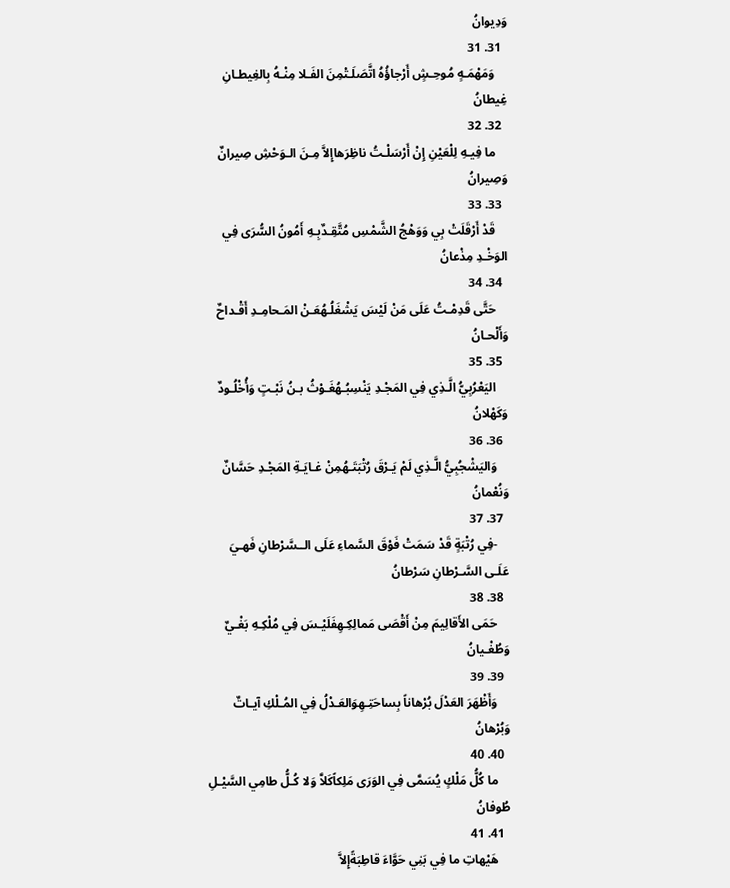وَدِيوانُ
  31. 31
    وَمَهْمَـهٍ مُوحِـشٍ أَرْجاؤُهُ اتَّصَلَـتْمِنَ الفَـلا مِنْـهُ بِالغِيطـانِ غِيطانُ
  32. 32
    ما فِيـهِ لِلْعَيْنِ إِنْ أَرْسَلْـتُ ناظِرَهاإِلاَّ مِـنَ الـوَحْشِ صِيرانٌ وَصِيرانُ
  33. 33
    قَدْ أَرْقَلَتْ بِي وَوَهْجُ الشَّمْسِ مُتَّقِـدٌبِـهِ أَمُونُ السُّرَى فِي الوَخْـدِ مِذْعانُ
  34. 34
    حَتَّى قَدِمْـتُ عَلَى مَنْ لَيْسَ يَشْغَلُـهُعَـنْ المَـحامِـدِ أَقْـداحٌ وَأَلْحـانُ
  35. 35
    اليَعْرُبِيُّ الَّـذِي فِي المَجْـدِ يَنْسِبُـهُغَـوْثُ بـنُ نَبْـتٍ وَأُخْلُـودٌ وَكَهْلانُ
  36. 36
    وَاليَشْجُبِيُّ الَّـذِي لَمْ يَـرْقَ رُتْبَتَـهُمِنْ غـايَـةِ المَجْـدِ حَسَّانٌ وَنُعْمانُ
  37. 37
    -فِي رُتْبَةٍ قَدْ سَمَتْ فَوْقَ السَّماءِ عَلَى الــسَّرْطانِ فَهـيَ عَلَـى السَّـرْطانِ سَرْطانُ
  38. 38
    حَمَى الأَقالِيمَ مِنْ أَقْصَى مَمالِكِـهِفَلَيْـسَ فِي مُلْكِـهِ بَغْـيٌ وَطُغْـيانُ
  39. 39
    وَأَظْهَرَ العَدْلَ بُرْهاناً بِساحَتِـهِوَالعَـدْلُ فِي المُـلْكِ آيـاتٌ وَبُرْهانُ
  40. 40
    ما كُلُّ مَلْكٍ يُسَمَّى فِي الوَرَى مَلِكاًكَلاَّ وَلا كُـلُّ طامِي السَّيْـلِ طُوفانُ
  41. 41
    هَيْهاتِ ما فِي بَنِي حَوَّاءَ قاطِبَةًإِلاَّ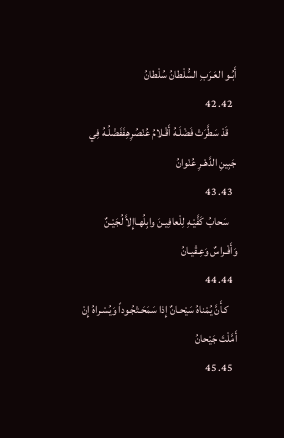أَبُـو العَـرَبِ السُّلْطانُ سُلْطانُ
  42. 42
    قَدْ سَطَّرَتْ فَضْلَـهُ أَقْـلامُ عُنْصُرِهِفَفَضْلُـهُ فِي جَبِينِ الدَّهْـرِ عُنْوانُ
  43. 43
    سَحابُ كَفَّيْـهِ لِلْعافِيـنَ وابِلُهـاإِلاَّ لُجَيْـنٌ وَأَفْـراسٌ وَعِـقْيـانُ
  44. 44
    كـأَنَّ يُمْناهُ سَيْحـانٌ إِذا سَمَحَـتْجُـوداً وَيُسْـراهُ إِنْ أَمَّلْتَ جَيْحانُ
  45. 45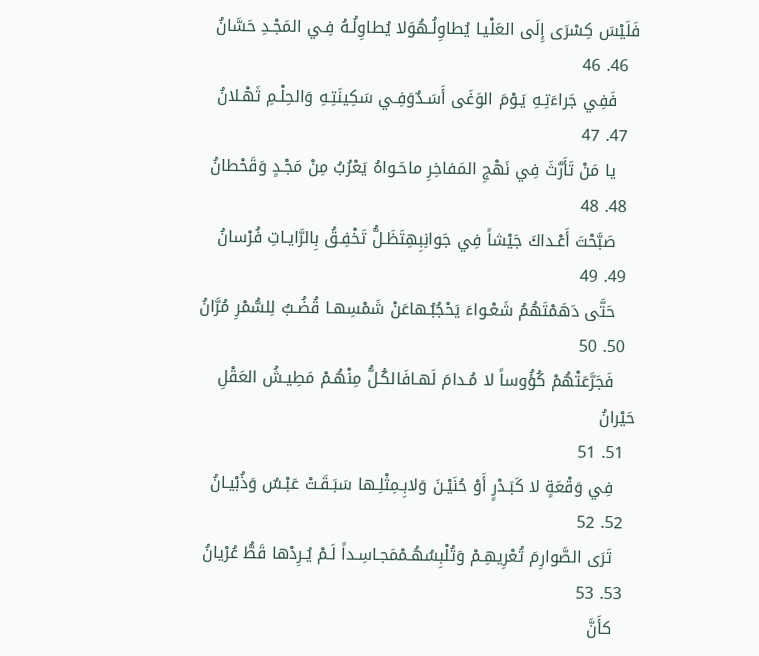فَلَيْسَ كِسْرَى إِلَى العَلْيـا يُطاوِلُـهُوَلا يُطاوِلُـهُ فِـي المَجْـدِ حَسَّانُ
  46. 46
    فَفِي جَراءَتِـهِ يَـوْمَ الوَغَى أَسَـدٌوَفِـي سَكِينَتِـهِ وَالحِلْـمِ ثَهْـلانُ
  47. 47
    يا مَنْ تَأَرَّثَ فِي نَهْجِ المَفاخِرِ ماحَـواهُ يَعْرُبُ مِنْ مَجْـدٍ وَقَحْطانُ
  48. 48
    صَبَّحْتَ أَعْـداكَ جَيْشاً فِي جَوانِبِهِتَظَـلُّ تَخْفِـقُ بِالرَّايـاتِ فُرْسانُ
  49. 49
    حَتَّى دَهَمْتَهُمُ شَعْـواءَ يَحْجُبُـهاعَنْ شَمْسِهـا قُضُـبٌ لِلسُّمْرِ مُرَّانُ
  50. 50
    فَجَرَّعَتْهُمْ كُؤُوساً لا مُـدامَ لَهـافَالكُـلُّ مِنْهُـمْ مَطِيـشُ العَقْلِ حَيْرانُ
  51. 51
    فِي وَقْعَةٍ لا كَبَـدْرٍ أَوْ حُنَيْـنَ وَلابِـمِثْلِـها سَبَـقَـتْ عَبْـسٌ وَذُبْيـانُ
  52. 52
    تَرَى الصَّوارِمَ تُعْرِيهِـمْ وَتُلْبِسُهُـمْمَجـاسِـداً لَـمْ يُـرِدْها قَطُّ عُرْيانُ
  53. 53
    كأَنَّ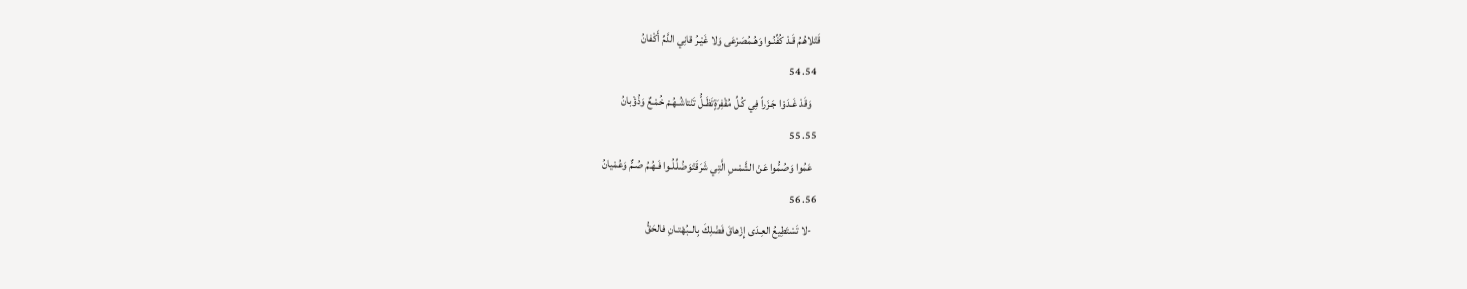قَتْلاهُـمُ قَـدْ كُفِّنُـوا وَهُـمُصَرْعَى وَلا غَيْـرُ قانِي الدَّمِّ أَكْفانُ
  54. 54
    وَقَدْ غَـدَوْا جَـزَراً فِي كُـلِّ مُقْفِرَةٍتَظَـلُّ تَنْتاشُـهُـمْ خُمْـعٌ وَذُؤْبانُ
  55. 55
    عَمُوا وَصُمُّوا عَنْ الشَّمْسِ الَّتِي شَرَقَتْوَضُلِّـلُـوا فَـهُـمُ صُـمٌّ وَعُمْيانُ
  56. 56
    -لا تَسْتَطِيعُ العِـدَى إِزْهاقَ فَضْلِكَ بِالــبُهْتـانِ فالحَقُّ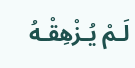لَـمْ يُـزْهِقْـهُ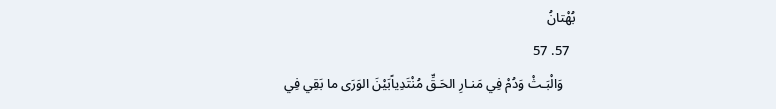بُهْتانُ
  57. 57
    وَالْبَـثْ وَدُمْ فِي مَنـارِ الحَـقِّ مُنْتَدِياًبَيْنَ الوَرَى ما بَقِي فِي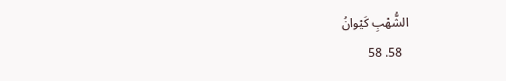الشُّهْبِ كَيْوانُ
  58. 58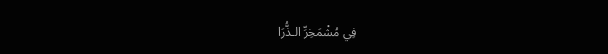فِي مُشْمَخِرِّ الـذُّرَا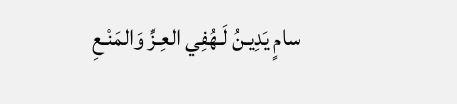سامٍ يَدِيـنُ لَـهُفِي العِـزِّ وَالمَنْـعِ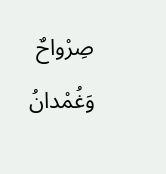صِرْواحٌ وَغُمْدانُ